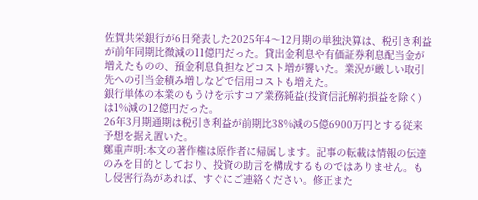佐賀共栄銀行が6日発表した2025年4〜12月期の単独決算は、税引き利益が前年同期比微減の11億円だった。貸出金利息や有価証券利息配当金が増えたものの、預金利息負担などコスト増が響いた。業況が厳しい取引先への引当金積み増しなどで信用コストも増えた。
銀行単体の本業のもうけを示すコア業務純益(投資信託解約損益を除く)は1%減の12億円だった。
26年3月期通期は税引き利益が前期比38%減の5億6900万円とする従来予想を据え置いた。
鄭重声明:本文の著作権は原作者に帰属します。記事の転載は情報の伝達のみを目的としており、投資の助言を構成するものではありません。もし侵害行為があれば、すぐにご連絡ください。修正また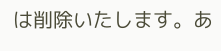は削除いたします。あ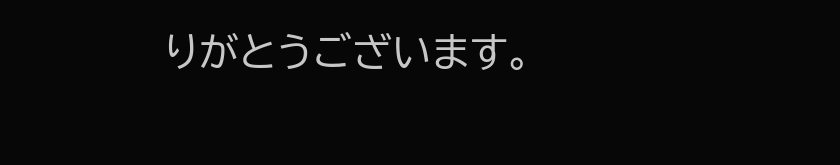りがとうございます。